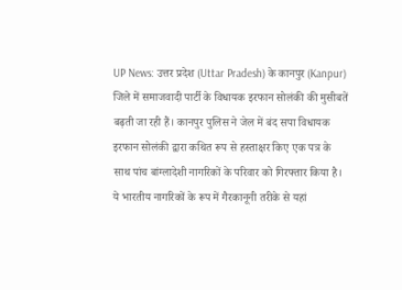UP News: उत्तर प्रदेश (Uttar Pradesh) के कानपुर (Kanpur) जिले में समाजवादी पार्टी के विधायक इरफान सोलंकी की मुसीबतें बढ़ती जा रही हैं। कानपुर पुलिस ने जेल में बंद सपा विधायक इरफान सोलंकी द्वारा कथित रूप से हस्ताक्षर किए एक पत्र के साथ पांच बांग्लादेशी नागरिकों के परिवार को गिरफ्तार किया है।
ये भारतीय नागरिकों के रूप में गैरकानूनी तरीके से यहां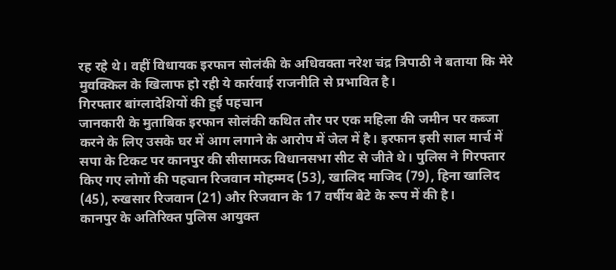रह रहे थे। वहीं विधायक इरफान सोलंकी के अधिवक्ता नरेश चंद्र त्रिपाठी ने बताया कि मेरे मुवक्किल के खिलाफ हो रही ये कार्रवाई राजनीति से प्रभावित है।
गिरफ्तार बांग्लादेशियों की हुई पहचान
जानकारी के मुताबिक इरफान सोलंकी कथित तौर पर एक महिला की जमीन पर कब्जा करने के लिए उसके घर में आग लगाने के आरोप में जेल में है। इरफान इसी साल मार्च में सपा के टिकट पर कानपुर की सीसामऊ विधानसभा सीट से जीते थे। पुलिस ने गिरफ्तार किए गए लोगों की पहचान रिजवान मोहम्मद (53), खालिद माजिद (79), हिना खालिद (45), रुखसार रिजवान (21) और रिजवान के 17 वर्षीय बेटे के रूप में की है।
कानपुर के अतिरिक्त पुलिस आयुक्त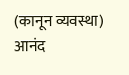(कानून व्यवस्था) आनंद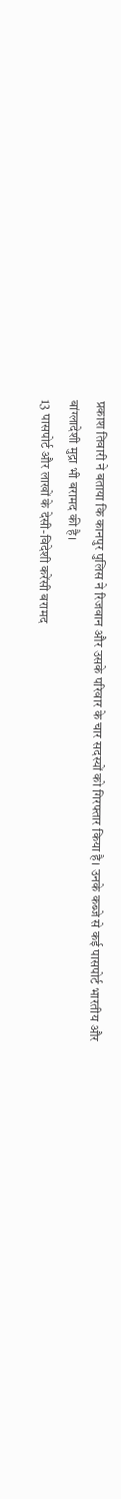प्रकाश तिवारी ने बताया कि कानपुर पुलिस ने रिजवान और उसके परिवार के चार सदस्यों को गिरफ्तार किया है। उनके कब्जे से कई पासपोर्ट भारतीय और बांग्लादेशी मुद्रा भी बरामद की है।
13 पासपोर्ट और लाखों के देसी-विदेशी करेंसी बरामद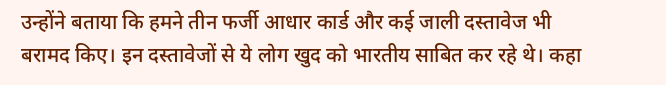उन्होंने बताया कि हमने तीन फर्जी आधार कार्ड और कई जाली दस्तावेज भी बरामद किए। इन दस्तावेजों से ये लोग खुद को भारतीय साबित कर रहे थे। कहा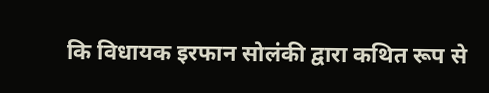कि विधायक इरफान सोलंकी द्वारा कथित रूप से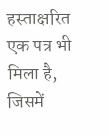हस्ताक्षरित एक पत्र भी मिला है, जिसमें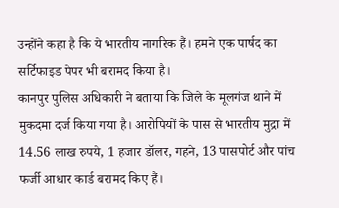उन्होंने कहा है कि ये भारतीय नागरिक हैं। हमने एक पार्षद का सर्टिफाइड पेपर भी बरामद किया है।
कानपुर पुलिस अधिकारी ने बताया कि जिले के मूलगंज थाने में मुकदमा दर्ज किया गया है। आरोपियों के पास से भारतीय मुद्रा में 14.56 लाख रुपये, 1 हजार डॉलर, गहने, 13 पासपोर्ट और पांच फर्जी आधार कार्ड बरामद किए हैं।